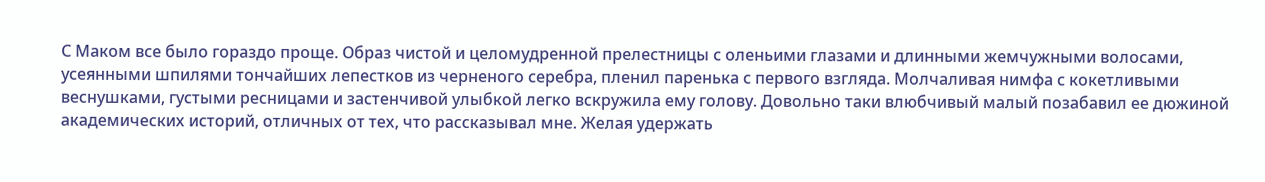С Маком все было гораздо проще. Образ чистой и целомудренной прелестницы с оленьими глазами и длинными жемчужными волосами, усеянными шпилями тончайших лепестков из черненого серебра, пленил паренька с первого взгляда. Молчаливая нимфа с кокетливыми веснушками, густыми ресницами и застенчивой улыбкой легко вскружила ему голову. Довольно таки влюбчивый малый позабавил ее дюжиной академических историй, отличных от тех, что рассказывал мне. Желая удержать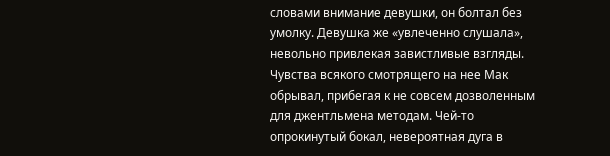словами внимание девушки, он болтал без умолку. Девушка же «увлеченно слушала», невольно привлекая завистливые взгляды. Чувства всякого смотрящего на нее Мак обрывал, прибегая к не совсем дозволенным для джентльмена методам. Чей-то опрокинутый бокал, невероятная дуга в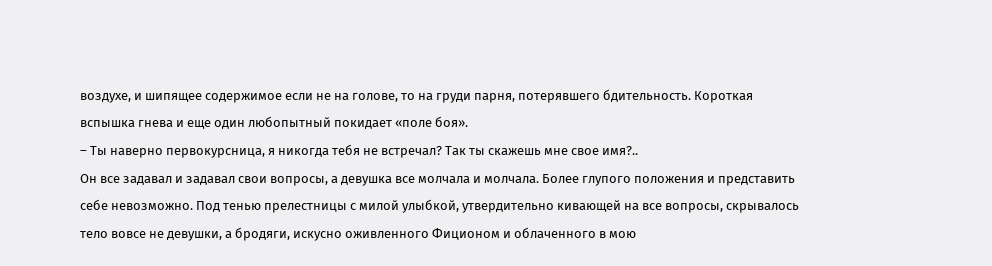воздухе, и шипящее содержимое если не на голове, то на груди парня, потерявшего бдительность. Короткая вспышка гнева и еще один любопытный покидает «поле боя».
– Ты наверно первокурсница, я никогда тебя не встречал? Так ты скажешь мне свое имя?..
Он все задавал и задавал свои вопросы, а девушка все молчала и молчала. Более глупого положения и представить себе невозможно. Под тенью прелестницы с милой улыбкой, утвердительно кивающей на все вопросы, скрывалось тело вовсе не девушки, а бродяги, искусно оживленного Фиционом и облаченного в мою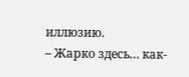иллюзию.
– Жарко здесь… как-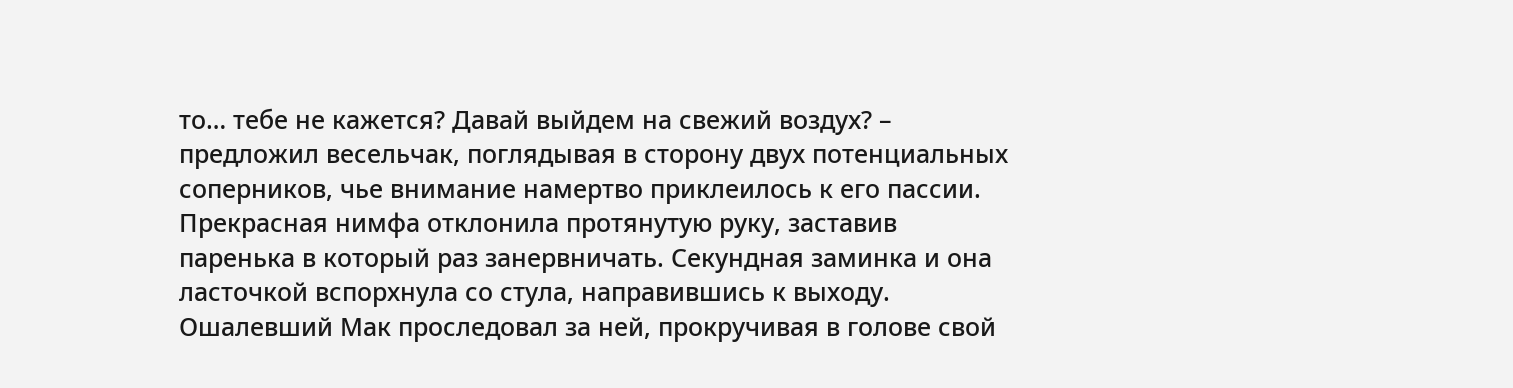то… тебе не кажется? Давай выйдем на свежий воздух? – предложил весельчак, поглядывая в сторону двух потенциальных соперников, чье внимание намертво приклеилось к его пассии.
Прекрасная нимфа отклонила протянутую руку, заставив паренька в который раз занервничать. Секундная заминка и она ласточкой вспорхнула со стула, направившись к выходу. Ошалевший Мак проследовал за ней, прокручивая в голове свой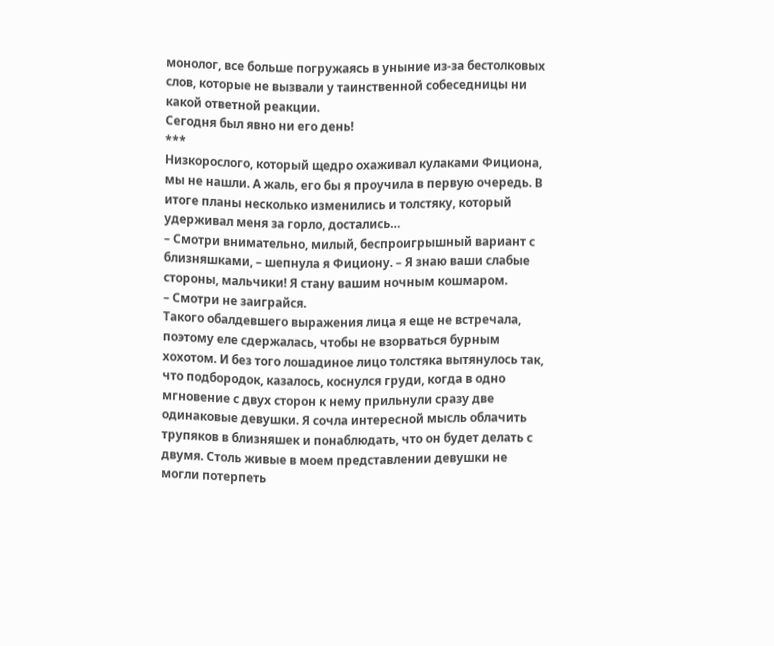монолог, все больше погружаясь в уныние из-за бестолковых слов, которые не вызвали у таинственной собеседницы ни какой ответной реакции.
Сегодня был явно ни его день!
***
Низкорослого, который щедро охаживал кулаками Фициона, мы не нашли. А жаль, его бы я проучила в первую очередь. В итоге планы несколько изменились и толстяку, который удерживал меня за горло, достались…
– Смотри внимательно, милый, беспроигрышный вариант с близняшками, – шепнула я Фициону. – Я знаю ваши слабые стороны, мальчики! Я стану вашим ночным кошмаром.
– Смотри не заиграйся.
Такого обалдевшего выражения лица я еще не встречала, поэтому еле сдержалась, чтобы не взорваться бурным хохотом. И без того лошадиное лицо толстяка вытянулось так, что подбородок, казалось, коснулся груди, когда в одно мгновение с двух сторон к нему прильнули сразу две одинаковые девушки. Я сочла интересной мысль облачить трупяков в близняшек и понаблюдать, что он будет делать с двумя. Столь живые в моем представлении девушки не могли потерпеть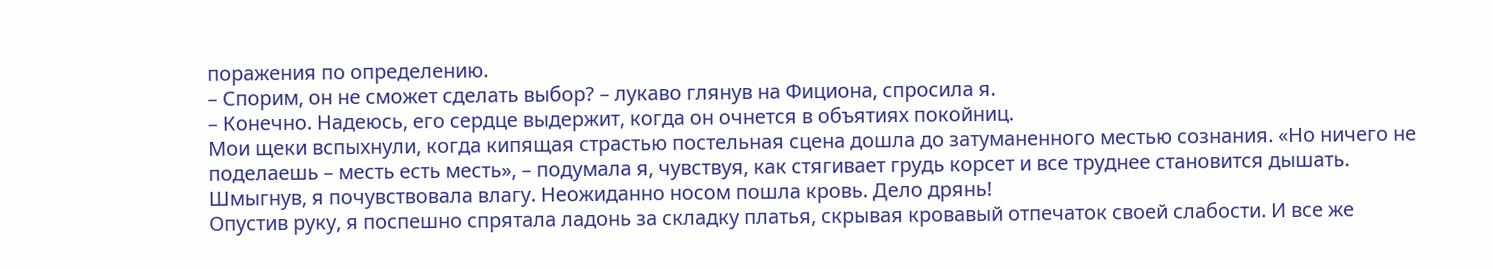поражения по определению.
– Спорим, он не сможет сделать выбор? – лукаво глянув на Фициона, спросила я.
– Конечно. Надеюсь, его сердце выдержит, когда он очнется в объятиях покойниц.
Мои щеки вспыхнули, когда кипящая страстью постельная сцена дошла до затуманенного местью сознания. «Но ничего не поделаешь – месть есть месть», – подумала я, чувствуя, как стягивает грудь корсет и все труднее становится дышать.
Шмыгнув, я почувствовала влагу. Неожиданно носом пошла кровь. Дело дрянь!
Опустив руку, я поспешно спрятала ладонь за складку платья, скрывая кровавый отпечаток своей слабости. И все же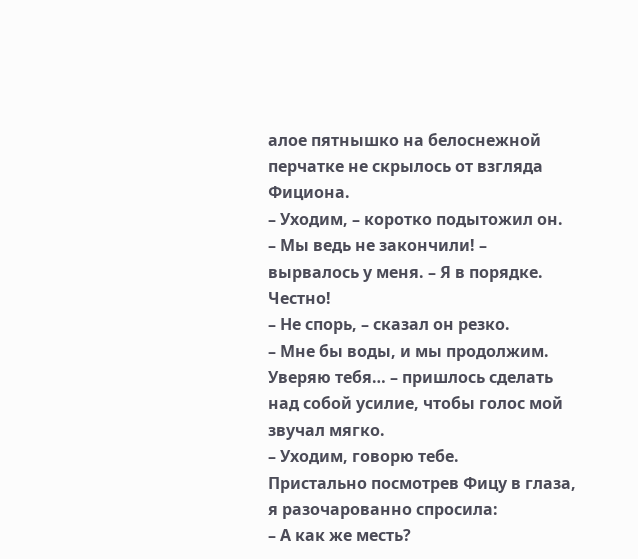алое пятнышко на белоснежной перчатке не скрылось от взгляда Фициона.
– Уходим, – коротко подытожил он.
– Мы ведь не закончили! – вырвалось у меня. – Я в порядке. Честно!
– Не спорь, – сказал он резко.
– Мне бы воды, и мы продолжим. Уверяю тебя… – пришлось сделать над собой усилие, чтобы голос мой звучал мягко.
– Уходим, говорю тебе.
Пристально посмотрев Фицу в глаза, я разочарованно спросила:
– А как же месть?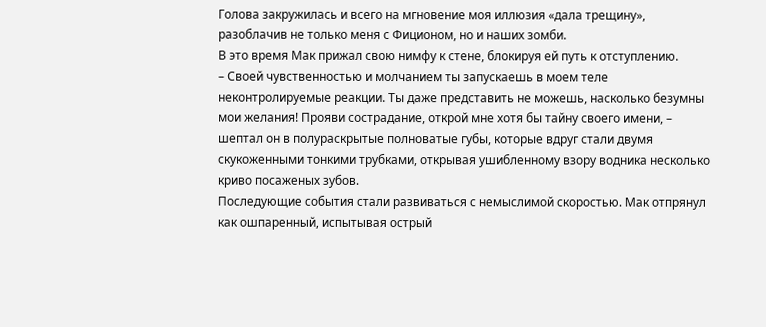Голова закружилась и всего на мгновение моя иллюзия «дала трещину», разоблачив не только меня с Фиционом, но и наших зомби.
В это время Мак прижал свою нимфу к стене, блокируя ей путь к отступлению.
– Своей чувственностью и молчанием ты запускаешь в моем теле неконтролируемые реакции. Ты даже представить не можешь, насколько безумны мои желания! Прояви сострадание, открой мне хотя бы тайну своего имени, – шептал он в полураскрытые полноватые губы, которые вдруг стали двумя скукоженными тонкими трубками, открывая ушибленному взору водника несколько криво посаженых зубов.
Последующие события стали развиваться с немыслимой скоростью. Мак отпрянул как ошпаренный, испытывая острый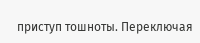приступ тошноты. Переключая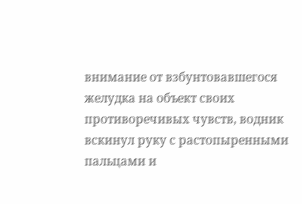внимание от взбунтовавшегося желудка на объект своих противоречивых чувств, водник вскинул руку с растопыренными пальцами и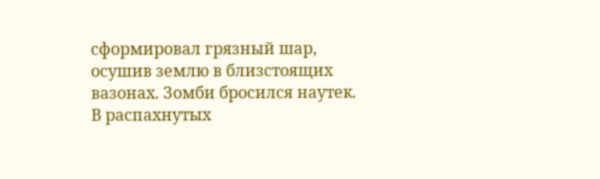сформировал грязный шар, осушив землю в близстоящих вазонах. Зомби бросился наутек. В распахнутых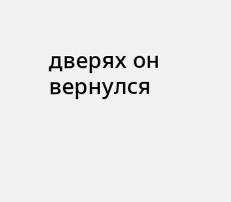дверях он вернулся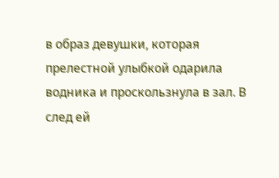в образ девушки, которая прелестной улыбкой одарила водника и проскользнула в зал. В след ей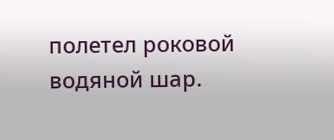полетел роковой водяной шар.